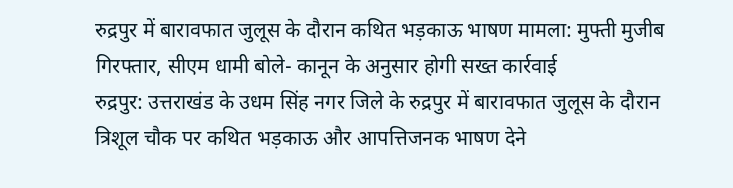रुद्रपुर में बारावफात जुलूस के दौरान कथित भड़काऊ भाषण मामला: मुफ्ती मुजीब गिरफ्तार, सीएम धामी बोले- कानून के अनुसार होगी सख्त कार्रवाई
रुद्रपुर: उत्तराखंड के उधम सिंह नगर जिले के रुद्रपुर में बारावफात जुलूस के दौरान त्रिशूल चौक पर कथित भड़काऊ और आपत्तिजनक भाषण देने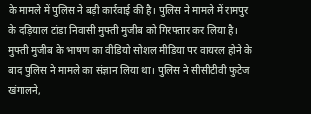के मामले में पुलिस ने बड़ी कार्रवाई की है। पुलिस ने मामले में रामपुर के दड़ियाल टांडा निवासी मुफ्ती मुजीब को गिरफ्तार कर लिया है।
मुफ्ती मुजीब के भाषण का वीडियो सोशल मीडिया पर वायरल होने के बाद पुलिस ने मामले का संज्ञान लिया था। पुलिस ने सीसीटीवी फुटेज खंगालने,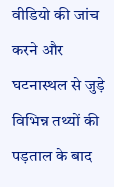वीडियो की जांच करने और घटनास्थल से जुड़े विभिन्न तथ्यों की पड़ताल के बाद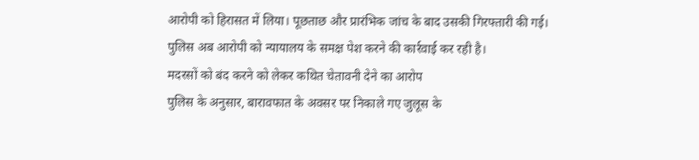आरोपी को हिरासत में लिया। पूछताछ और प्रारंभिक जांच के बाद उसकी गिरफ्तारी की गई।
पुलिस अब आरोपी को न्यायालय के समक्ष पेश करने की कार्रवाई कर रही है।
मदरसों को बंद करने को लेकर कथित चेतावनी देने का आरोप
पुलिस के अनुसार, बारावफात के अवसर पर निकाले गए जुलूस के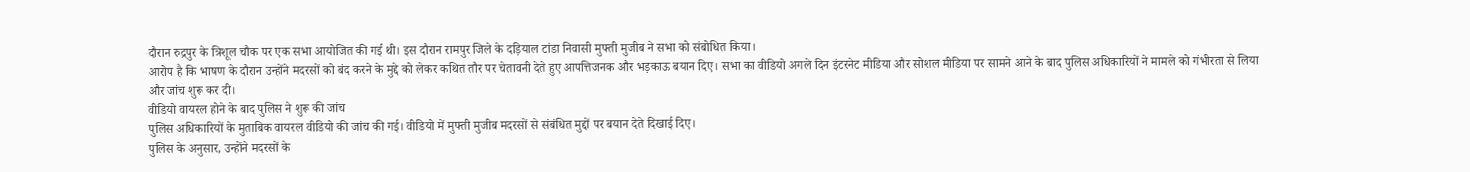दौरान रुद्रपुर के त्रिशूल चौक पर एक सभा आयोजित की गई थी। इस दौरान रामपुर जिले के दड़ियाल टांडा निवासी मुफ्ती मुजीब ने सभा को संबोधित किया।
आरोप है कि भाषण के दौरान उन्होंने मदरसों को बंद करने के मुद्दे को लेकर कथित तौर पर चेतावनी देते हुए आपत्तिजनक और भड़काऊ बयान दिए। सभा का वीडियो अगले दिन इंटरनेट मीडिया और सोशल मीडिया पर सामने आने के बाद पुलिस अधिकारियों ने मामले को गंभीरता से लिया और जांच शुरू कर दी।
वीडियो वायरल होने के बाद पुलिस ने शुरू की जांच
पुलिस अधिकारियों के मुताबिक वायरल वीडियो की जांच की गई। वीडियो में मुफ्ती मुजीब मदरसों से संबंधित मुद्दों पर बयान देते दिखाई दिए।
पुलिस के अनुसार, उन्होंने मदरसों के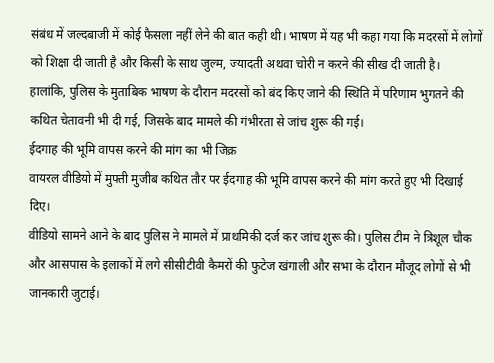संबंध में जल्दबाजी में कोई फैसला नहीं लेने की बात कही थी। भाषण में यह भी कहा गया कि मदरसों में लोगों को शिक्षा दी जाती है और किसी के साथ जुल्म, ज्यादती अथवा चोरी न करने की सीख दी जाती है।
हालांकि, पुलिस के मुताबिक भाषण के दौरान मदरसों को बंद किए जाने की स्थिति में परिणाम भुगतने की कथित चेतावनी भी दी गई, जिसके बाद मामले की गंभीरता से जांच शुरू की गई।
ईदगाह की भूमि वापस करने की मांग का भी जिक्र
वायरल वीडियो में मुफ्ती मुजीब कथित तौर पर ईदगाह की भूमि वापस करने की मांग करते हुए भी दिखाई दिए।
वीडियो सामने आने के बाद पुलिस ने मामले में प्राथमिकी दर्ज कर जांच शुरू की। पुलिस टीम ने त्रिशूल चौक और आसपास के इलाकों में लगे सीसीटीवी कैमरों की फुटेज खंगाली और सभा के दौरान मौजूद लोगों से भी जानकारी जुटाई।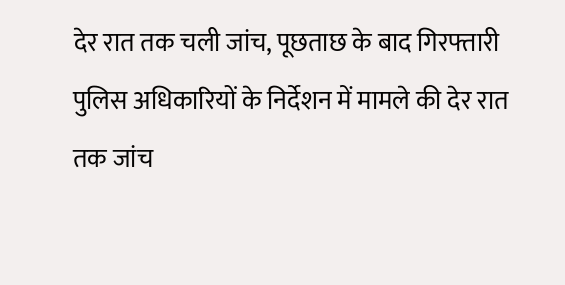देर रात तक चली जांच, पूछताछ के बाद गिरफ्तारी
पुलिस अधिकारियों के निर्देशन में मामले की देर रात तक जांच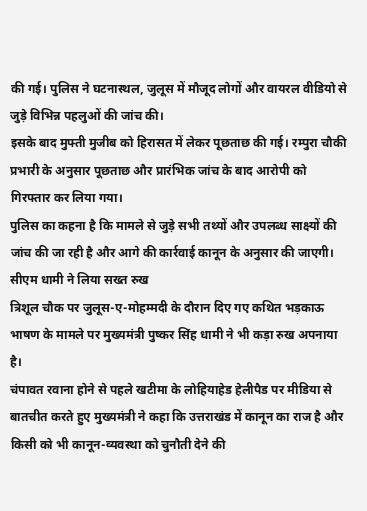की गई। पुलिस ने घटनास्थल, जुलूस में मौजूद लोगों और वायरल वीडियो से जुड़े विभिन्न पहलुओं की जांच की।
इसके बाद मुफ्ती मुजीब को हिरासत में लेकर पूछताछ की गई। रम्पुरा चौकी प्रभारी के अनुसार पूछताछ और प्रारंभिक जांच के बाद आरोपी को गिरफ्तार कर लिया गया।
पुलिस का कहना है कि मामले से जुड़े सभी तथ्यों और उपलब्ध साक्ष्यों की जांच की जा रही है और आगे की कार्रवाई कानून के अनुसार की जाएगी।
सीएम धामी ने लिया सख्त रुख
त्रिशूल चौक पर जुलूस-ए-मोहम्मदी के दौरान दिए गए कथित भड़काऊ भाषण के मामले पर मुख्यमंत्री पुष्कर सिंह धामी ने भी कड़ा रुख अपनाया है।
चंपावत रवाना होने से पहले खटीमा के लोहियाहेड हेलीपैड पर मीडिया से बातचीत करते हुए मुख्यमंत्री ने कहा कि उत्तराखंड में कानून का राज है और किसी को भी कानून-व्यवस्था को चुनौती देने की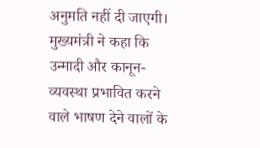अनुमति नहीं दी जाएगी।
मुख्यमंत्री ने कहा कि उन्मादी और कानून-व्यवस्था प्रभावित करने वाले भाषण देने वालों के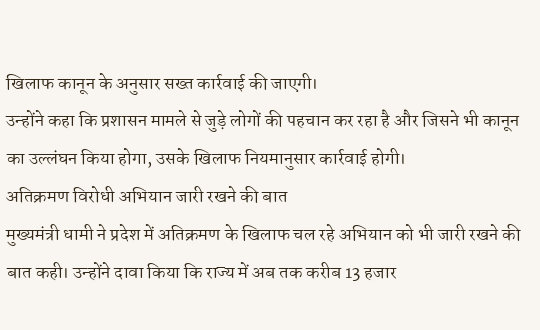खिलाफ कानून के अनुसार सख्त कार्रवाई की जाएगी।
उन्होंने कहा कि प्रशासन मामले से जुड़े लोगों की पहचान कर रहा है और जिसने भी कानून का उल्लंघन किया होगा, उसके खिलाफ नियमानुसार कार्रवाई होगी।
अतिक्रमण विरोधी अभियान जारी रखने की बात
मुख्यमंत्री धामी ने प्रदेश में अतिक्रमण के खिलाफ चल रहे अभियान को भी जारी रखने की बात कही। उन्होंने दावा किया कि राज्य में अब तक करीब 13 हजार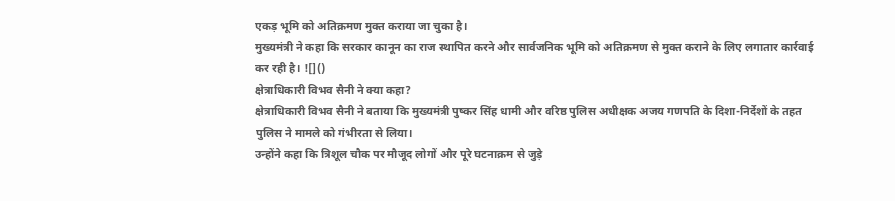एकड़ भूमि को अतिक्रमण मुक्त कराया जा चुका है।
मुख्यमंत्री ने कहा कि सरकार कानून का राज स्थापित करने और सार्वजनिक भूमि को अतिक्रमण से मुक्त कराने के लिए लगातार कार्रवाई कर रही है। ![]()
क्षेत्राधिकारी विभव सैनी ने क्या कहा?
क्षेत्राधिकारी विभव सैनी ने बताया कि मुख्यमंत्री पुष्कर सिंह धामी और वरिष्ठ पुलिस अधीक्षक अजय गणपति के दिशा-निर्देशों के तहत पुलिस ने मामले को गंभीरता से लिया।
उन्होंने कहा कि त्रिशूल चौक पर मौजूद लोगों और पूरे घटनाक्रम से जुड़े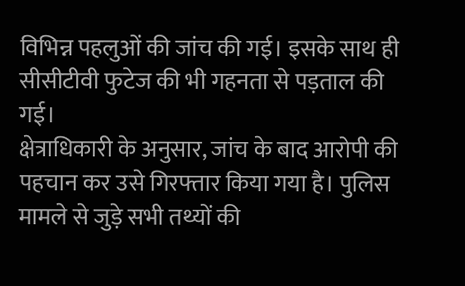विभिन्न पहलुओं की जांच की गई। इसके साथ ही सीसीटीवी फुटेज की भी गहनता से पड़ताल की गई।
क्षेत्राधिकारी के अनुसार, जांच के बाद आरोपी की पहचान कर उसे गिरफ्तार किया गया है। पुलिस मामले से जुड़े सभी तथ्यों की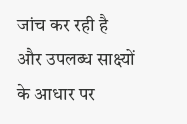जांच कर रही है और उपलब्ध साक्ष्यों के आधार पर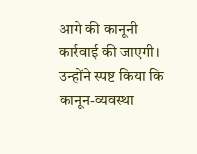आगे की कानूनी कार्रवाई की जाएगी।
उन्होंने स्पष्ट किया कि कानून-व्यवस्था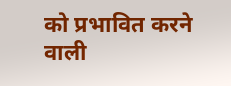को प्रभावित करने वाली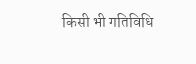किसी भी गतिविधि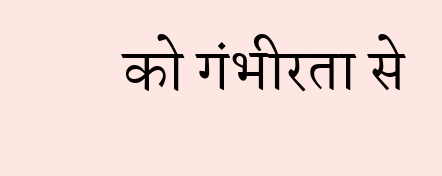को गंभीरता से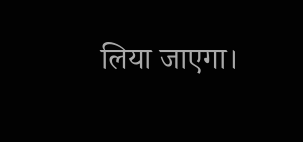लिया जाएगा।